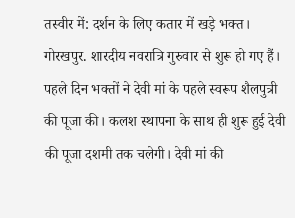तस्वीर में: दर्शन के लिए कतार में खड़े भक्त।
गोरखपुर. शारदीय नवरात्रि गुरुवार से शुरू हो गए हैं। पहले दिन भक्तों ने देवी मां के पहले स्वरूप शैलपुत्री की पूजा की। कलश स्थापना के साथ ही शुरू हुई देवी की पूजा दशमी तक चलेगी। देवी मां की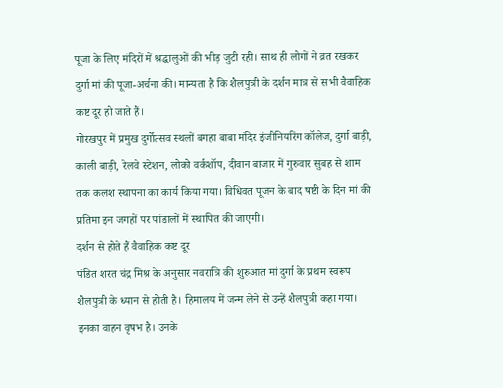पूजा के लिए मंदिरों में श्रद्धालुओं की भीड़ जुटी रही। साथ ही लोगों ने व्रत रखकर दुर्गा मां की पूजा-अर्चना की। मान्यता है कि शैलपुत्री के दर्शन मात्र से सभी वैवाहिक कष्ट दूर हो जाते हैं।
गोरखपुर में प्रमुख दुर्गोत्सव स्थलों बगहा बाबा मंदिर इंजीनियरिंग कॉलेज, दुर्गा बाड़ी, काली बाड़ी, रेलवे स्टेशन, लोको वर्कशॉप, दीवान बाजार में गुरुवार सुबह से शाम तक कलश स्थापना का कार्य किया गया। विधिवत पूजन के बाद षष्टी के दिन मां की प्रतिमा इन जगहों पर पांडालों में स्थापित की जाएगी।
दर्शन से होते हैं वैवाहिक कष्ट दूर
पंडित शरत चंद्र मिश्र के अनुसार नवरात्रि की शुरुआत मां दुर्गा के प्रथम स्वरूप शैलपुत्री के ध्यान से होती है। हिमालय में जन्म लेने से उन्हें शैलपुत्री कहा गया। इनका वाहन वृषभ है। उनके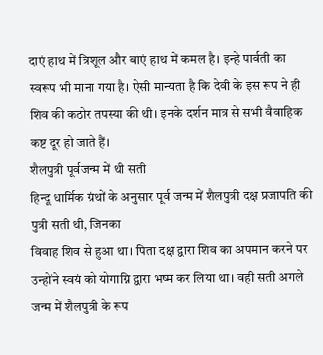दाएं हाथ में त्रिशूल और बाएं हाथ में कमल है। इन्हे पार्वती का स्वरूप भी माना गया है। ऐसी मान्यता है कि देवी के इस रूप ने ही शिव की कठोर तपस्या की थी। इनके दर्शन मात्र से सभी वैवाहिक कष्ट दूर हो जाते हैं।
शैलपुत्री पूर्वजन्म में थी सती
हिन्दू धार्मिक ग्रंथों के अनुसार पूर्व जन्म में शैलपुत्री दक्ष प्रजापति की पुत्री सती थी, जिनका
विवाह शिव से हुआ था। पिता दक्ष द्वारा शिव का अपमान करने पर उन्होंने स्वयं को योगाग्नि द्वारा भष्म कर लिया था। वही सती अगले जन्म में शैलपुत्री के रूप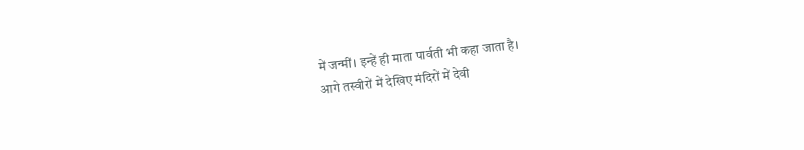में जन्मीं। इन्हें ही माता पार्वती भी कहा जाता है।
आगे तस्वीरों में देखिए मंदिरों में देवी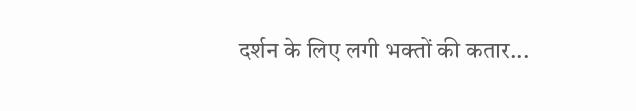दर्शन के लिए लगी भक्तों की कतार...